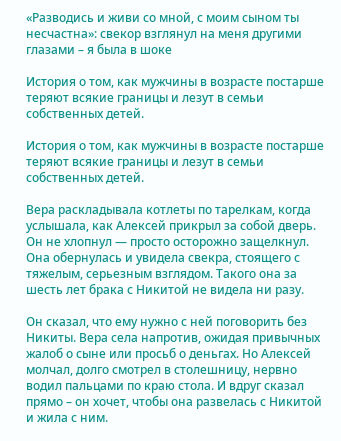«Разводись и живи со мной, с моим сыном ты несчастна»: свекор взглянул на меня другими глазами – я была в шоке

История о том, как мужчины в возрасте постарше теряют всякие границы и лезут в семьи собственных детей.

История о том, как мужчины в возрасте постарше теряют всякие границы и лезут в семьи собственных детей.

Вера раскладывала котлеты по тарелкам, когда услышала, как Алексей прикрыл за собой дверь. Он не хлопнул — просто осторожно защелкнул. Она обернулась и увидела свекра, стоящего с тяжелым, серьезным взглядом. Такого она за шесть лет брака с Никитой не видела ни разу.

Он сказал, что ему нужно с ней поговорить без Никиты. Вера села напротив, ожидая привычных жалоб о сыне или просьб о деньгах. Но Алексей молчал, долго смотрел в столешницу, нервно водил пальцами по краю стола. И вдруг сказал прямо – он хочет, чтобы она развелась с Никитой и жила с ним.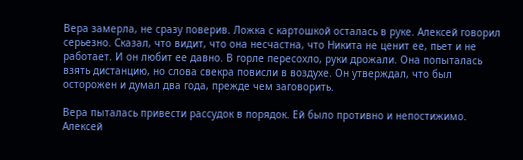Вера замерла, не сразу поверив. Ложка с картошкой осталась в руке. Алексей говорил серьезно. Сказал, что видит, что она несчастна, что Никита не ценит ее, пьет и не работает. И он любит ее давно. В горле пересохло, руки дрожали. Она попыталась взять дистанцию, но слова свекра повисли в воздухе. Он утверждал, что был осторожен и думал два года, прежде чем заговорить.

Вера пыталась привести рассудок в порядок. Ей было противно и непостижимо. Алексей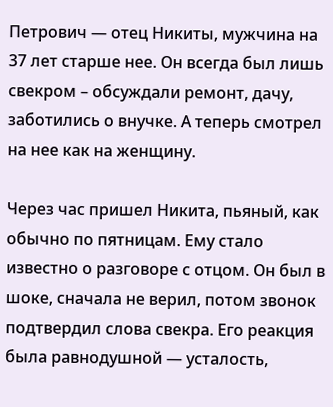Петрович — отец Никиты, мужчина на 37 лет старше нее. Он всегда был лишь свекром – обсуждали ремонт, дачу, заботились о внучке. А теперь смотрел на нее как на женщину.

Через час пришел Никита, пьяный, как обычно по пятницам. Ему стало известно о разговоре с отцом. Он был в шоке, сначала не верил, потом звонок подтвердил слова свекра. Его реакция была равнодушной — усталость,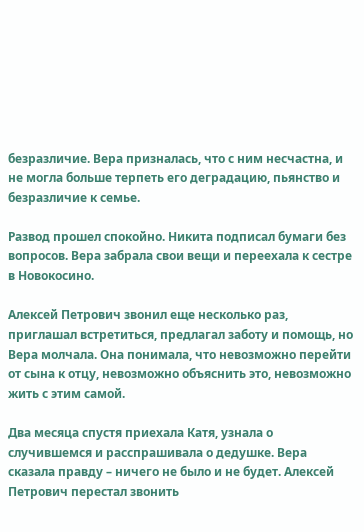безразличие. Вера призналась, что с ним несчастна, и не могла больше терпеть его деградацию, пьянство и безразличие к семье.

Развод прошел спокойно. Никита подписал бумаги без вопросов. Вера забрала свои вещи и переехала к сестре в Новокосино.

Алексей Петрович звонил еще несколько раз, приглашал встретиться, предлагал заботу и помощь, но Вера молчала. Она понимала, что невозможно перейти от сына к отцу, невозможно объяснить это, невозможно жить с этим самой.

Два месяца спустя приехала Катя, узнала о случившемся и расспрашивала о дедушке. Вера сказала правду – ничего не было и не будет. Алексей Петрович перестал звонить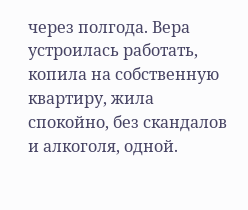через полгода. Вера устроилась работать, копила на собственную квартиру, жила спокойно, без скандалов и алкоголя, одной.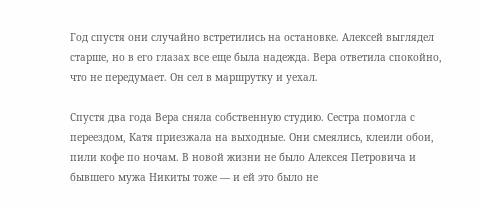Год спустя они случайно встретились на остановке. Алексей выглядел старше, но в его глазах все еще была надежда. Вера ответила спокойно, что не передумает. Он сел в маршрутку и уехал.

Спустя два года Вера сняла собственную студию. Сестра помогла с переездом, Катя приезжала на выходные. Они смеялись, клеили обои, пили кофе по ночам. В новой жизни не было Алексея Петровича и бывшего мужа Никиты тоже — и ей это было не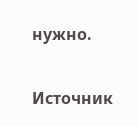нужно.

Источник